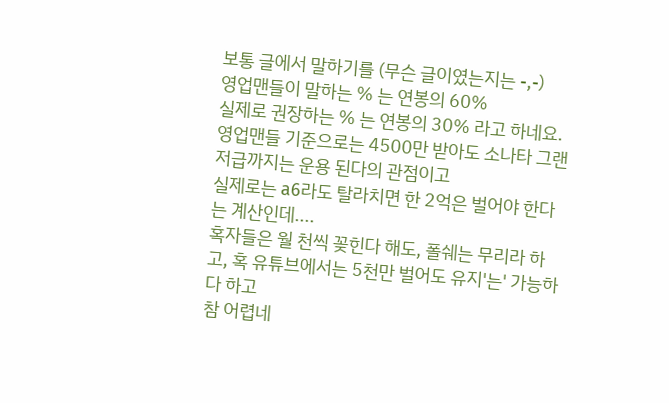보통 글에서 말하기를 (무슨 글이였는지는 -,-)
영업맨들이 말하는 % 는 연봉의 60%
실제로 권장하는 % 는 연봉의 30% 라고 하네요.
영업맨들 기준으로는 4500만 받아도 소나타 그랜저급까지는 운용 된다의 관점이고
실제로는 a6라도 탈라치면 한 2억은 벌어야 한다는 계산인데....
혹자들은 월 천씩 꽂힌다 해도, 폴쉐는 무리라 하고, 혹 유튜브에서는 5천만 벌어도 유지'는' 가능하다 하고
참 어렵네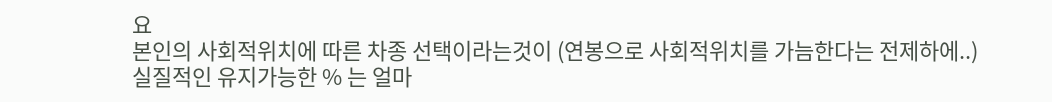요
본인의 사회적위치에 따른 차종 선택이라는것이 (연봉으로 사회적위치를 가늠한다는 전제하에..)
실질적인 유지가능한 % 는 얼마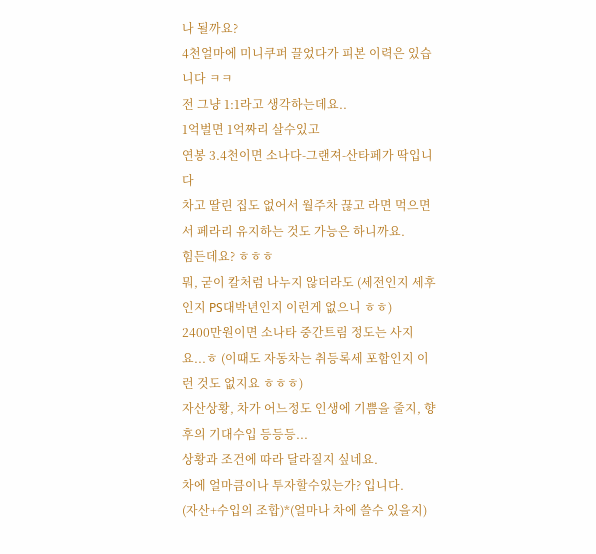나 될까요?
4천얼마에 미니쿠퍼 끌었다가 피본 이력은 있습니다 ㅋㅋ
전 그냥 1:1라고 생각하는데요..
1억벌면 1억짜리 살수있고
연봉 3.4천이면 소나다-그랜져-산타페가 딱입니다
차고 딸린 집도 없어서 월주차 끊고 라면 먹으면서 페라리 유지하는 것도 가능은 하니까요.
힘든데요? ㅎㅎㅎ
뭐, 굳이 칼처럼 나누지 않더라도 (세전인지 세후인지 PS대박년인지 이런게 없으니 ㅎㅎ)
2400만원이면 소나타 중간트림 정도는 사지요...ㅎ (이때도 자동차는 취등록세 포함인지 이런 것도 없지요 ㅎㅎㅎ)
자산상황, 차가 어느정도 인생에 기쁨을 줄지, 향후의 기대수입 등등등...
상황과 조건에 따라 달라질지 싶네요.
차에 얼마큼이나 투자할수있는가? 입니다.
(자산+수입의 조합)*(얼마나 차에 쓸수 있을지)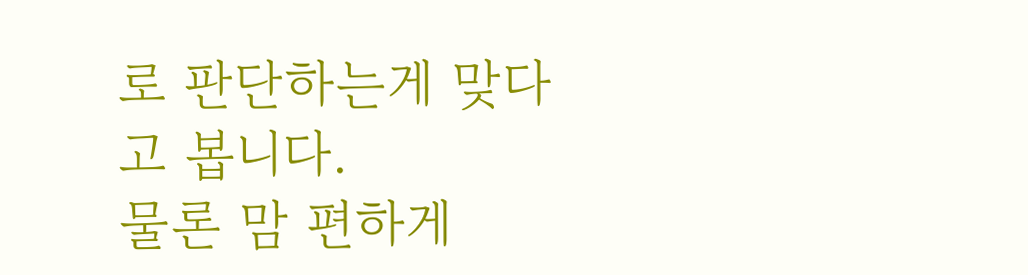로 판단하는게 맞다고 봅니다.
물론 맘 편하게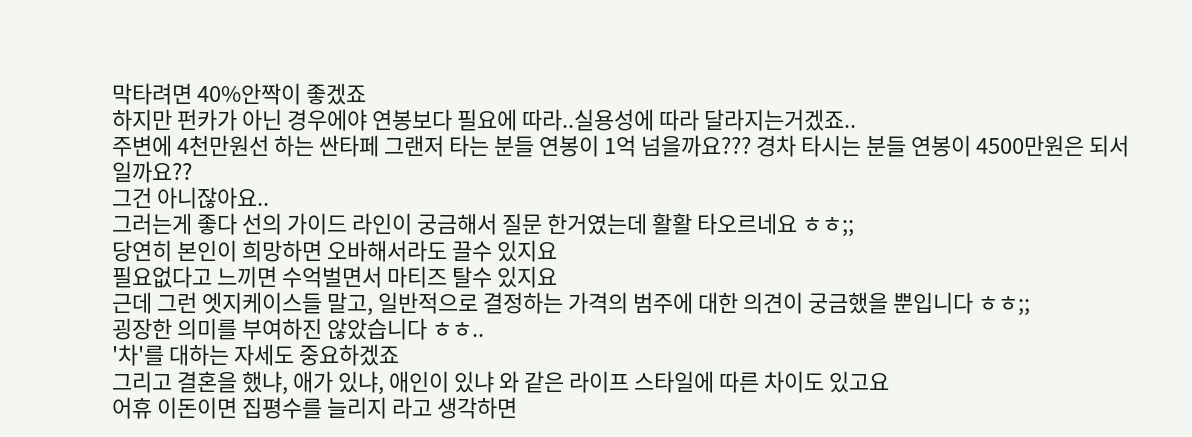막타려면 40%안짝이 좋겠죠
하지만 펀카가 아닌 경우에야 연봉보다 필요에 따라..실용성에 따라 달라지는거겠죠..
주변에 4천만원선 하는 싼타페 그랜저 타는 분들 연봉이 1억 넘을까요??? 경차 타시는 분들 연봉이 4500만원은 되서 일까요??
그건 아니잖아요..
그러는게 좋다 선의 가이드 라인이 궁금해서 질문 한거였는데 활활 타오르네요 ㅎㅎ;;
당연히 본인이 희망하면 오바해서라도 끌수 있지요
필요없다고 느끼면 수억벌면서 마티즈 탈수 있지요
근데 그런 엣지케이스들 말고, 일반적으로 결정하는 가격의 범주에 대한 의견이 궁금했을 뿐입니다 ㅎㅎ;;
굉장한 의미를 부여하진 않았습니다 ㅎㅎ..
'차'를 대하는 자세도 중요하겠죠
그리고 결혼을 했냐, 애가 있냐, 애인이 있냐 와 같은 라이프 스타일에 따른 차이도 있고요
어휴 이돈이면 집평수를 늘리지 라고 생각하면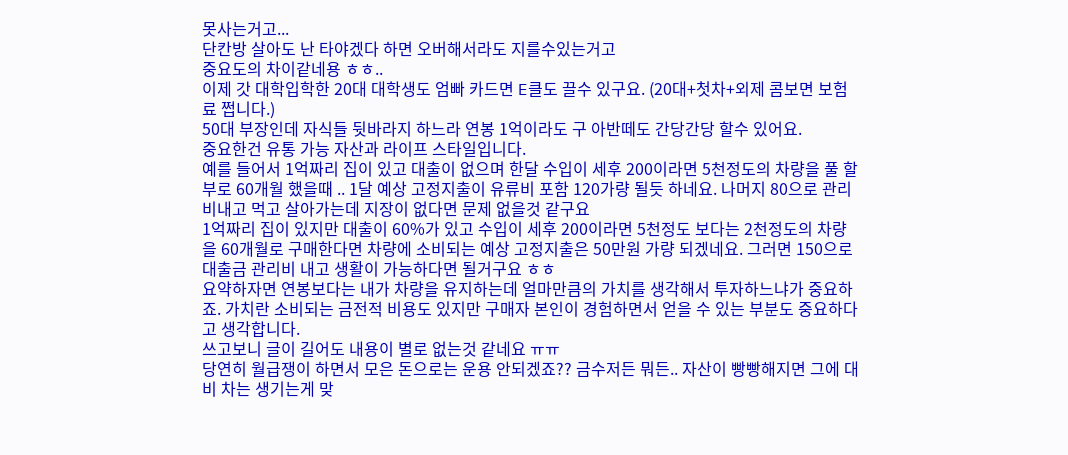못사는거고...
단칸방 살아도 난 타야겠다 하면 오버해서라도 지를수있는거고
중요도의 차이같네용 ㅎㅎ..
이제 갓 대학입학한 20대 대학생도 엄빠 카드면 E클도 끌수 있구요. (20대+첫차+외제 콤보면 보험료 쩝니다.)
50대 부장인데 자식들 뒷바라지 하느라 연봉 1억이라도 구 아반떼도 간당간당 할수 있어요.
중요한건 유통 가능 자산과 라이프 스타일입니다.
예를 들어서 1억짜리 집이 있고 대출이 없으며 한달 수입이 세후 200이라면 5천정도의 차량을 풀 할부로 60개월 했을때 .. 1달 예상 고정지출이 유류비 포함 120가량 될듯 하네요. 나머지 80으로 관리비내고 먹고 살아가는데 지장이 없다면 문제 없을것 같구요
1억짜리 집이 있지만 대출이 60%가 있고 수입이 세후 200이라면 5천정도 보다는 2천정도의 차량을 60개월로 구매한다면 차량에 소비되는 예상 고정지출은 50만원 가량 되겠네요. 그러면 150으로 대출금 관리비 내고 생활이 가능하다면 될거구요 ㅎㅎ
요약하자면 연봉보다는 내가 차량을 유지하는데 얼마만큼의 가치를 생각해서 투자하느냐가 중요하죠. 가치란 소비되는 금전적 비용도 있지만 구매자 본인이 경험하면서 얻을 수 있는 부분도 중요하다고 생각합니다.
쓰고보니 글이 길어도 내용이 별로 없는것 같네요 ㅠㅠ
당연히 월급쟁이 하면서 모은 돈으로는 운용 안되겠죠?? 금수저든 뭐든.. 자산이 빵빵해지면 그에 대비 차는 생기는게 맞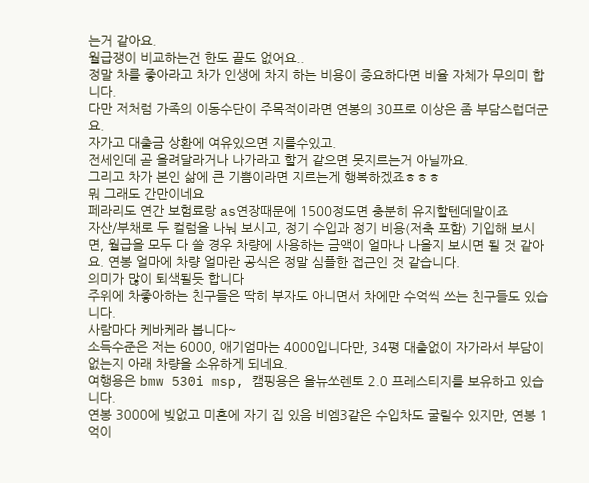는거 같아요.
월급쟁이 비교하는건 한도 끝도 없어요..
정말 차를 좋아라고 차가 인생에 차지 하는 비용이 중요하다면 비율 자체가 무의미 합니다.
다만 저처럼 가족의 이동수단이 주목적이라면 연봉의 30프로 이상은 좀 부담스럽더군요.
자가고 대출금 상환에 여유있으면 지를수있고.
전세인데 곧 올려달라거나 나가라고 할거 같으면 못지르는거 아닐까요.
그리고 차가 본인 삶에 큰 기쁨이라면 지르는게 행복하겠죠ㅎㅎㅎ
뭐 그래도 간만이네요
페라리도 연간 보험료랑 as연장때문에 1500정도면 충분히 유지할텐데말이죠
자산/부채로 두 컬럼을 나눠 보시고, 정기 수입과 정기 비용(저축 포함) 기입해 보시면, 월급을 모두 다 쓸 경우 차량에 사용하는 금액이 얼마나 나올지 보시면 될 것 같아요. 연봉 얼마에 차량 얼마란 공식은 정말 심플한 접근인 것 같습니다.
의미가 많이 퇴색될듯 합니다
주위에 차좋아하는 친구들은 딱히 부자도 아니면서 차에만 수억씩 쓰는 친구들도 있습니다.
사람마다 케바케라 봅니다~
소득수준은 저는 6000, 애기엄마는 4000입니다만, 34평 대출없이 자가라서 부담이 없는지 아래 차량을 소유하게 되네요.
여행용은 bmw 530i msp, 캠핑용은 올뉴쏘렌토 2.0 프레스티지를 보유하고 있습니다.
연봉 3000에 빚없고 미혼에 자기 집 있음 비엠3같은 수입차도 굴릴수 있지만, 연봉 1억이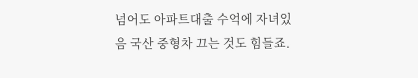넘어도 아파트대출 수억에 자녀있음 국산 중형차 끄는 것도 힘들죠.